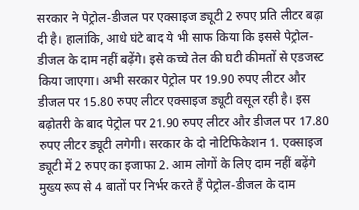सरकार ने पेट्रोल-डीजल पर एक्साइज ड्यूटी 2 रुपए प्रति लीटर बढ़ा दी है। हालांकि, आधे घंटे बाद ये भी साफ किया कि इससे पेट्रोल-डीजल के दाम नहीं बढ़ेंगे। इसे कच्चे तेल की घटी कीमतों से एडजस्ट किया जाएगा। अभी सरकार पेट्रोल पर 19.90 रुपए लीटर और डीजल पर 15.80 रुपए लीटर एक्साइज ड्यूटी वसूल रही है। इस बढ़ोतरी के बाद पेट्रोल पर 21.90 रुपए लीटर और डीजल पर 17.80 रुपए लीटर ड्यूटी लगेगी। सरकार के दो नोटिफिकेशन 1. एक्साइज ड्यूटी में 2 रुपए का इजाफा 2. आम लोगों के लिए दाम नहीं बढ़ेंगे मुख्य रूप से 4 बातों पर निर्भर करते हैं पेट्रोल-डीजल के दाम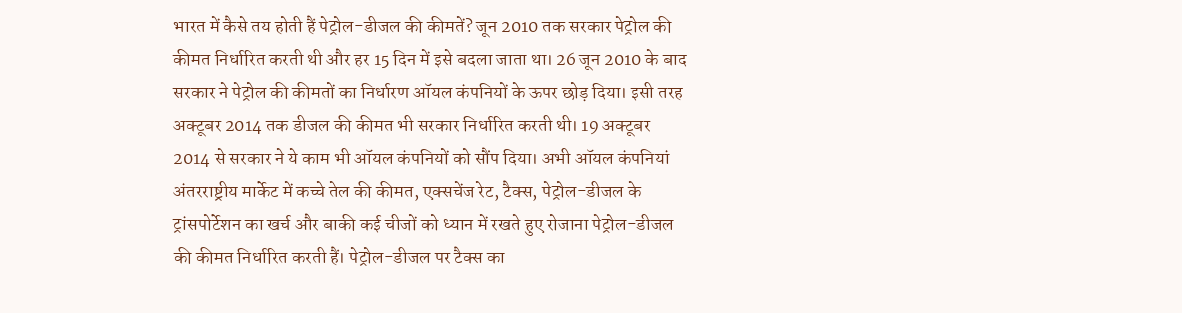भारत में कैसे तय होती हैं पेट्रोल-डीजल की कीमतें? जून 2010 तक सरकार पेट्रोल की कीमत निर्धारित करती थी और हर 15 दिन में इसे बदला जाता था। 26 जून 2010 के बाद सरकार ने पेट्रोल की कीमतों का निर्धारण ऑयल कंपनियों के ऊपर छोड़ दिया। इसी तरह अक्टूबर 2014 तक डीजल की कीमत भी सरकार निर्धारित करती थी। 19 अक्टूबर 2014 से सरकार ने ये काम भी ऑयल कंपनियों को सौंप दिया। अभी ऑयल कंपनियां अंतरराष्ट्रीय मार्केट में कच्चे तेल की कीमत, एक्सचेंज रेट, टैक्स, पेट्रोल-डीजल के ट्रांसपोर्टेशन का खर्च और बाकी कई चीजों को ध्यान में रखते हुए रोजाना पेट्रोल-डीजल की कीमत निर्धारित करती हैं। पेट्रोल-डीजल पर टैक्स का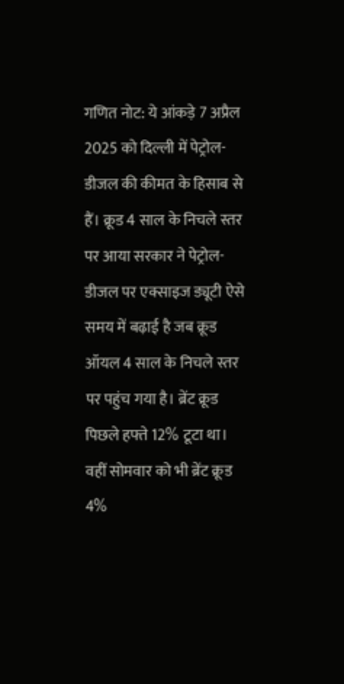गणित नोट: ये आंकड़े 7 अप्रैल 2025 को दिल्ली में पेट्रोल-डीजल की कीमत के हिसाब से हैं। क्रूड 4 साल के निचले स्तर पर आया सरकार ने पेट्रोल-डीजल पर एक्साइज ड्यूटी ऐसे समय में बढ़ाई है जब क्रूड ऑयल 4 साल के निचले स्तर पर पहुंच गया है। ब्रेंट क्रूड पिछले हफ्ते 12% टूटा था। वहीं सोमवार को भी ब्रेंट क्रूड 4%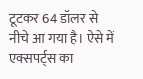टूटकर 64 डॉलर से नीचे आ गया है। ऐसे में एक्सपर्ट्स का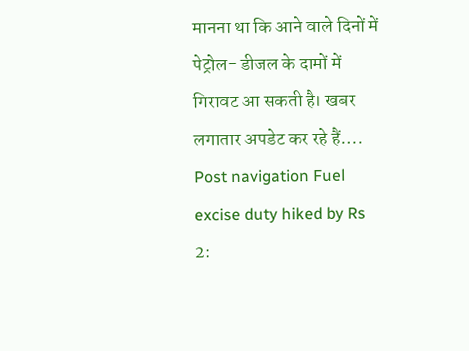मानना था कि आने वाले दिनों में पेट्रोल- डीजल के दामों में गिरावट आ सकती है। खबर लगातार अपडेट कर रहे हैं…. Post navigation Fuel excise duty hiked by Rs 2: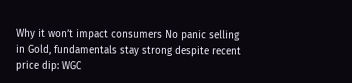Why it won’t impact consumers No panic selling in Gold, fundamentals stay strong despite recent price dip: WGC